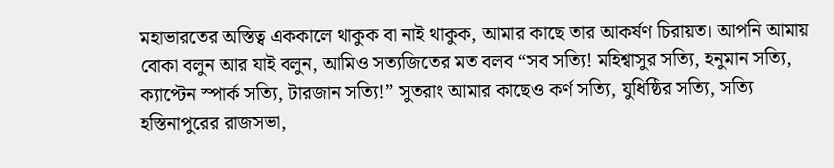মহাভারতের অস্তিত্ব এককালে থাকুক বা নাই থাকুক, আমার কাছে তার আকর্ষণ চিরায়ত। আপনি আমায় বোকা বলুন আর যাই বলুন, আমিও সত্যজিতের মত বলব “সব সত্যি! মহিশ্বাসুর সত্যি, হনুমান সত্যি, ক্যাপ্টেন স্পার্ক সত্যি, টারজান সত্যি!” সুতরাং আমার কাছেও কর্ণ সত্যি, যুধিষ্ঠির সত্যি, সত্যি হস্তিনাপুরের রাজসভা,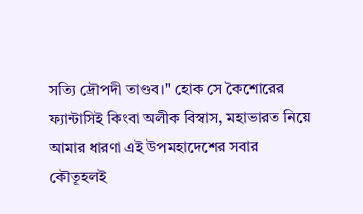সত্যি দ্রৌপদী তাণ্ডব।" হোক সে কৈশোরের ফ্যান্টাসিই কিংবা অলীক বিস্বাস, মহাভারত নিয়ে আমার ধারণা এই উপমহাদেশের সবার কৌতূহলই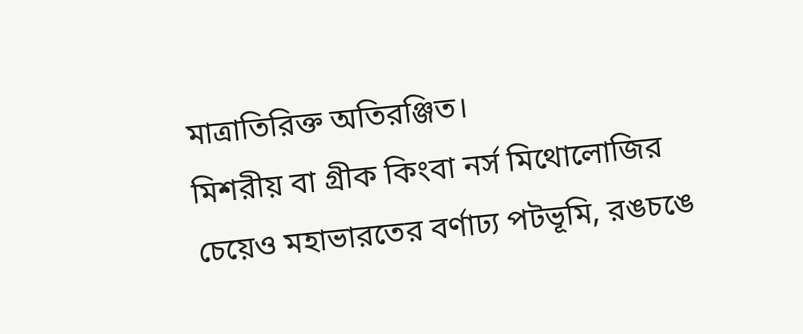মাত্রাতিরিক্ত অতিরঞ্জিত।
মিশরীয় বা গ্রীক কিংবা নর্স মিথোলোজির চেয়েও মহাভারতের বর্ণাঢ্য পটভূমি, রঙচঙে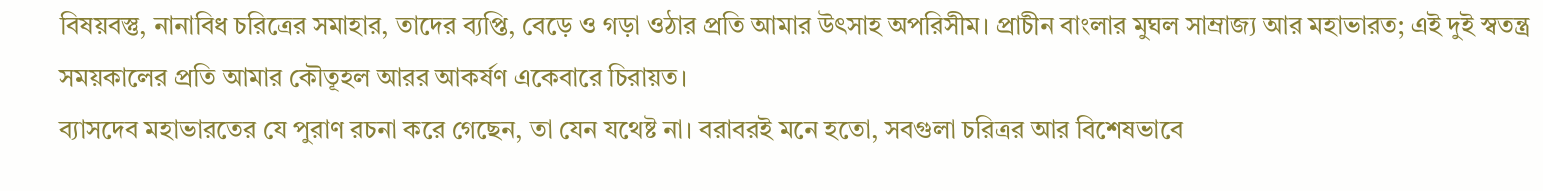বিষয়বস্তু, নানাবিধ চরিত্রের সমাহার, তাদের ব্যপ্তি, বেড়ে ও গড়া ওঠার প্রতি আমার উৎসাহ অপরিসীম। প্রাচীন বাংলার মুঘল সাম্রাজ্য আর মহাভারত; এই দুই স্বতন্ত্র সময়কালের প্রতি আমার কৌতূহল আরর আকর্ষণ একেবারে চিরায়ত।
ব্যাসদেব মহাভারতের যে পুরাণ রচনা করে গেছেন, তা যেন যথেষ্ট না। বরাবরই মনে হতো, সবগুলা চরিত্রর আর বিশেষভাবে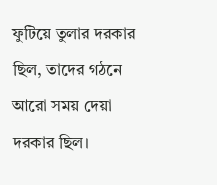ফুটিয়ে তুলার দরকার ছিল, তাদের গঠনে আরো সময় দেয়া দরকার ছিল।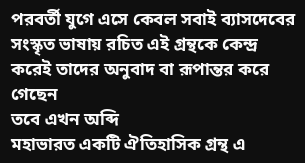পরবর্তী যুগে এসে কেবল সবাই ব্যাসদেবের সংস্কৃত ভাষায় রচিত এই গ্রন্থকে কেন্দ্র করেই তাদের অনুবাদ বা রূপান্তর করে গেছেন
তবে এখন অব্দি
মহাভারত একটি ঐতিহাসিক গ্রন্থ এ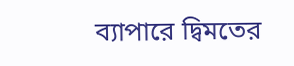ব্যাপারে দ্বিমতের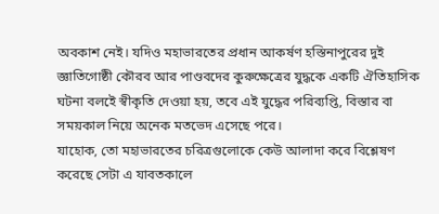অবকাশ নেই। যদিও মহাভারতের প্রধান আকর্ষণ হস্তিনাপুরের দুই জ্ঞাতিগোষ্ঠী কৌরব আর পাণ্ডবদের কুরুক্ষেত্রের যুদ্ধকে একটি ঐতিহাসিক ঘটনা বলইে স্বীকৃতি দেওয়া হয়, তবে এই যুদ্ধের পরিব্যপ্তি, বিস্তার বা সময়কাল নিয়ে অনেক মতভেদ এসেছে পরে।
যাহোক, তো মহাভারতের চরিত্রগুলোকে কেউ আলাদা করে বিশ্লেষণ করেছে সেটা এ যাবতকালে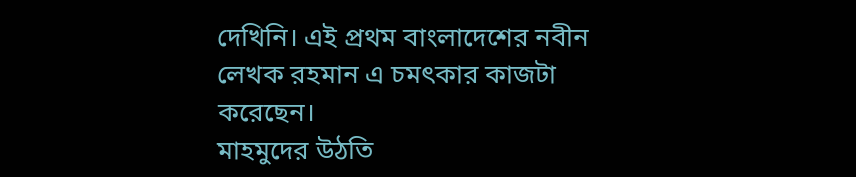দেখিনি। এই প্রথম বাংলাদেশের নবীন লেখক রহমান এ চমৎকার কাজটা করেছেন।
মাহমুদের উঠতি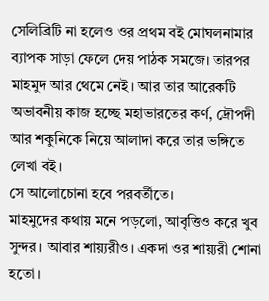সেলিব্রিটি না হলেও ওর প্রথম বই মোঘলনামার ব্যাপক সাড়া ফেলে দেয় পাঠক সমজে। তারপর মাহমুদ আর থেমে নেই। আর তার আরেকটি অভাবনীয় কাজ হচ্ছে মহাভারতের কর্ণ, দ্রৌপদী আর শকুনিকে নিয়ে আলাদা করে তার ভঙ্গিতে লেখা বই।
সে আলোচোনা হবে পরবর্তীতে।
মাহমুদের কথায় মনে পড়লো, আবৃত্তিও করে খুব সুন্দর। আবার শায়্যরীও। একদা ওর শায়্যরী শোনা হতো।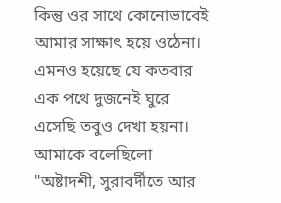কিন্তু ওর সাথে কোনোভাবেই আমার সাক্ষাৎ হয়ে ওঠেনা। এমনও হয়েছে যে কতবার এক পথে দুজনেই ঘুরে এসেছি তবুও দেখা হয়না। আমাকে বলেছিলো "অষ্টাদশী, সুরাবর্দীতে আর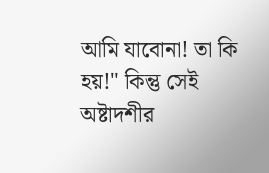আমি যাবোনা! তা কি হয়!" কিন্তু সেই অষ্টাদশীর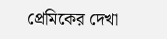প্রেমিকের দেখা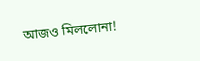আজও মিললোনা!